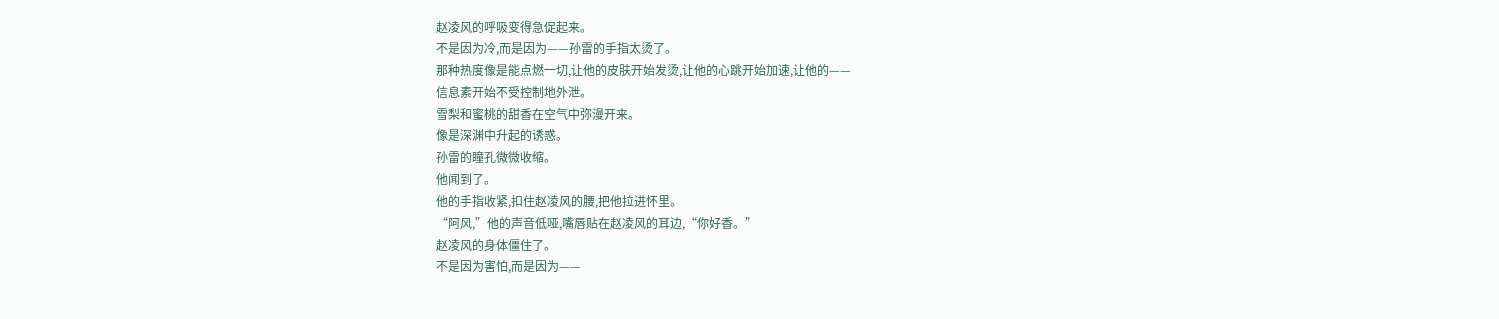赵凌风的呼吸变得急促起来。
不是因为冷,而是因为——孙雷的手指太烫了。
那种热度像是能点燃一切,让他的皮肤开始发烫,让他的心跳开始加速,让他的——
信息素开始不受控制地外泄。
雪梨和蜜桃的甜香在空气中弥漫开来。
像是深渊中升起的诱惑。
孙雷的瞳孔微微收缩。
他闻到了。
他的手指收紧,扣住赵凌风的腰,把他拉进怀里。
“阿风,”他的声音低哑,嘴唇贴在赵凌风的耳边,“你好香。”
赵凌风的身体僵住了。
不是因为害怕,而是因为——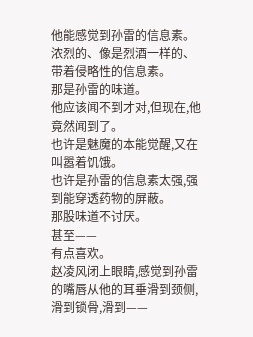他能感觉到孙雷的信息素。
浓烈的、像是烈酒一样的、带着侵略性的信息素。
那是孙雷的味道。
他应该闻不到才对,但现在,他竟然闻到了。
也许是魅魔的本能觉醒,又在叫嚣着饥饿。
也许是孙雷的信息素太强,强到能穿透药物的屏蔽。
那股味道不讨厌。
甚至——
有点喜欢。
赵凌风闭上眼睛,感觉到孙雷的嘴唇从他的耳垂滑到颈侧,滑到锁骨,滑到——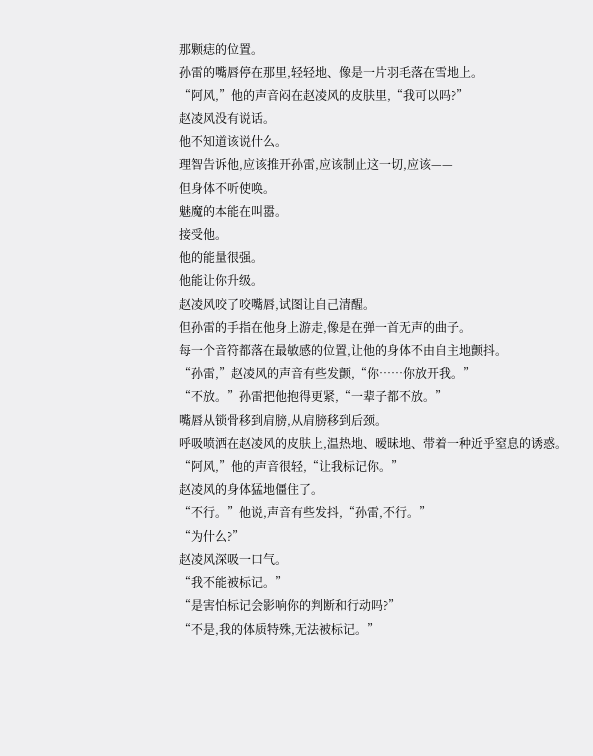那颗痣的位置。
孙雷的嘴唇停在那里,轻轻地、像是一片羽毛落在雪地上。
“阿风,”他的声音闷在赵凌风的皮肤里,“我可以吗?”
赵凌风没有说话。
他不知道该说什么。
理智告诉他,应该推开孙雷,应该制止这一切,应该——
但身体不听使唤。
魅魔的本能在叫嚣。
接受他。
他的能量很强。
他能让你升级。
赵凌风咬了咬嘴唇,试图让自己清醒。
但孙雷的手指在他身上游走,像是在弹一首无声的曲子。
每一个音符都落在最敏感的位置,让他的身体不由自主地颤抖。
“孙雷,”赵凌风的声音有些发颤,“你……你放开我。”
“不放。”孙雷把他抱得更紧,“一辈子都不放。”
嘴唇从锁骨移到肩膀,从肩膀移到后颈。
呼吸喷洒在赵凌风的皮肤上,温热地、暧昧地、带着一种近乎窒息的诱惑。
“阿风,”他的声音很轻,“让我标记你。”
赵凌风的身体猛地僵住了。
“不行。”他说,声音有些发抖,“孙雷,不行。”
“为什么?”
赵凌风深吸一口气。
“我不能被标记。”
“是害怕标记会影响你的判断和行动吗?”
“不是,我的体质特殊,无法被标记。”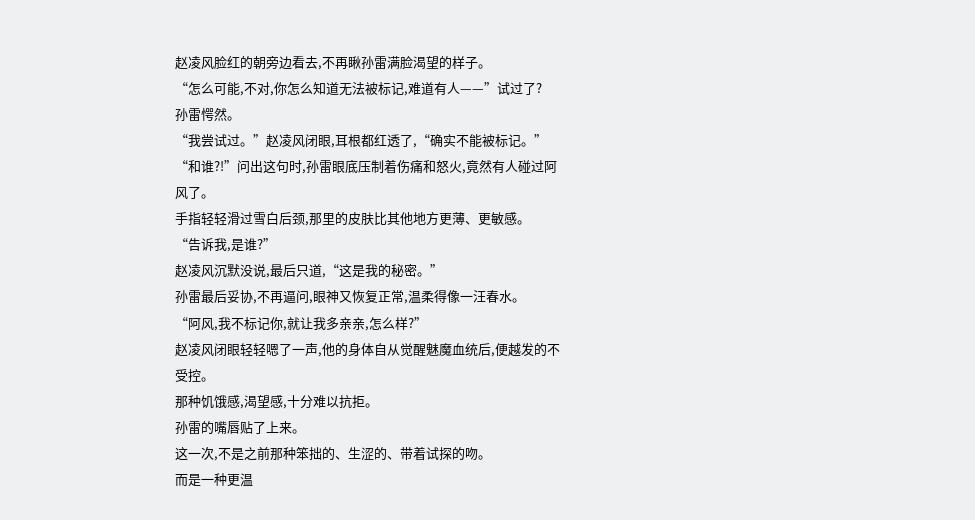赵凌风脸红的朝旁边看去,不再瞅孙雷满脸渴望的样子。
“怎么可能,不对,你怎么知道无法被标记,难道有人——”试过了?
孙雷愕然。
“我尝试过。”赵凌风闭眼,耳根都红透了,“确实不能被标记。”
“和谁?!”问出这句时,孙雷眼底压制着伤痛和怒火,竟然有人碰过阿风了。
手指轻轻滑过雪白后颈,那里的皮肤比其他地方更薄、更敏感。
“告诉我,是谁?”
赵凌风沉默没说,最后只道,“这是我的秘密。”
孙雷最后妥协,不再逼问,眼神又恢复正常,温柔得像一汪春水。
“阿风,我不标记你,就让我多亲亲,怎么样?”
赵凌风闭眼轻轻嗯了一声,他的身体自从觉醒魅魔血统后,便越发的不受控。
那种饥饿感,渴望感,十分难以抗拒。
孙雷的嘴唇贴了上来。
这一次,不是之前那种笨拙的、生涩的、带着试探的吻。
而是一种更温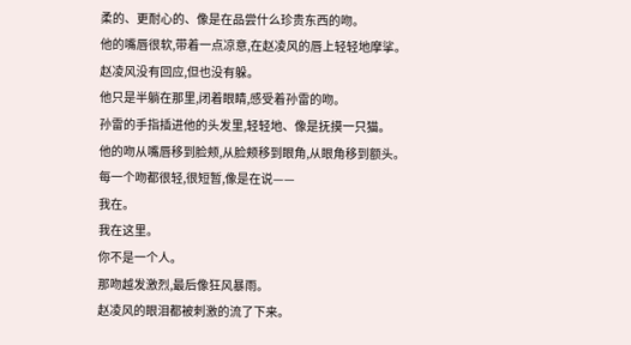柔的、更耐心的、像是在品尝什么珍贵东西的吻。
他的嘴唇很软,带着一点凉意,在赵凌风的唇上轻轻地摩挲。
赵凌风没有回应,但也没有躲。
他只是半躺在那里,闭着眼睛,感受着孙雷的吻。
孙雷的手指插进他的头发里,轻轻地、像是抚摸一只猫。
他的吻从嘴唇移到脸颊,从脸颊移到眼角,从眼角移到额头。
每一个吻都很轻,很短暂,像是在说——
我在。
我在这里。
你不是一个人。
那吻越发激烈,最后像狂风暴雨。
赵凌风的眼泪都被刺激的流了下来。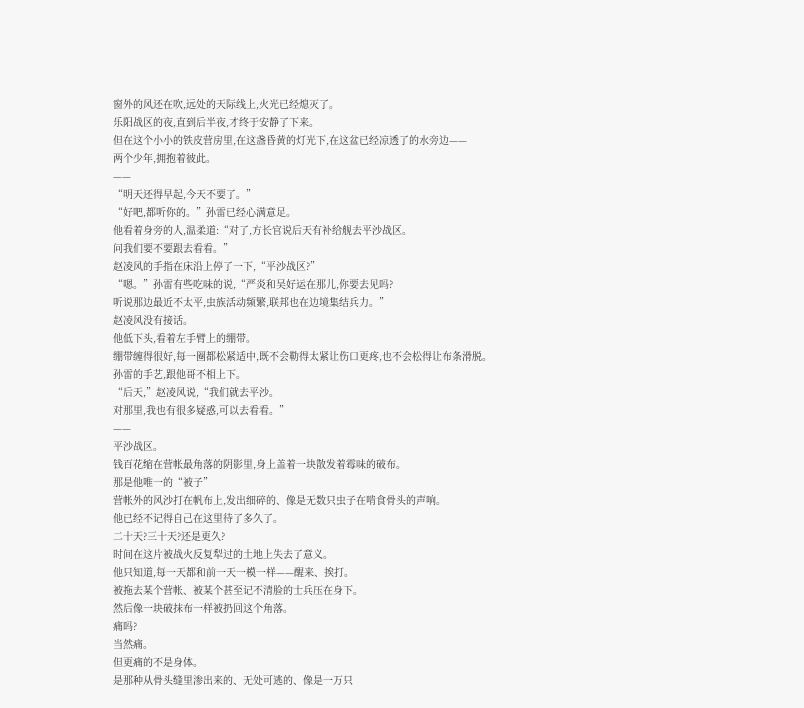窗外的风还在吹,远处的天际线上,火光已经熄灭了。
乐阳战区的夜,直到后半夜,才终于安静了下来。
但在这个小小的铁皮营房里,在这盏昏黄的灯光下,在这盆已经凉透了的水旁边——
两个少年,拥抱着彼此。
——
“明天还得早起,今天不要了。”
“好吧,都听你的。”孙雷已经心满意足。
他看着身旁的人,温柔道:“对了,方长官说后天有补给舰去平沙战区。
问我们要不要跟去看看。”
赵凌风的手指在床沿上停了一下,“平沙战区?”
“嗯。”孙雷有些吃味的说,“严炎和吴好运在那儿,你要去见吗?
听说那边最近不太平,虫族活动频繁,联邦也在边境集结兵力。”
赵凌风没有接话。
他低下头,看着左手臂上的绷带。
绷带缠得很好,每一圈都松紧适中,既不会勒得太紧让伤口更疼,也不会松得让布条滑脱。
孙雷的手艺,跟他哥不相上下。
“后天,”赵凌风说,“我们就去平沙。
对那里,我也有很多疑惑,可以去看看。”
——
平沙战区。
钱百花缩在营帐最角落的阴影里,身上盖着一块散发着霉味的破布。
那是他唯一的“被子”
营帐外的风沙打在帆布上,发出细碎的、像是无数只虫子在啃食骨头的声响。
他已经不记得自己在这里待了多久了。
二十天?三十天?还是更久?
时间在这片被战火反复犁过的土地上失去了意义。
他只知道,每一天都和前一天一模一样——醒来、挨打。
被拖去某个营帐、被某个甚至记不清脸的士兵压在身下。
然后像一块破抹布一样被扔回这个角落。
痛吗?
当然痛。
但更痛的不是身体。
是那种从骨头缝里渗出来的、无处可逃的、像是一万只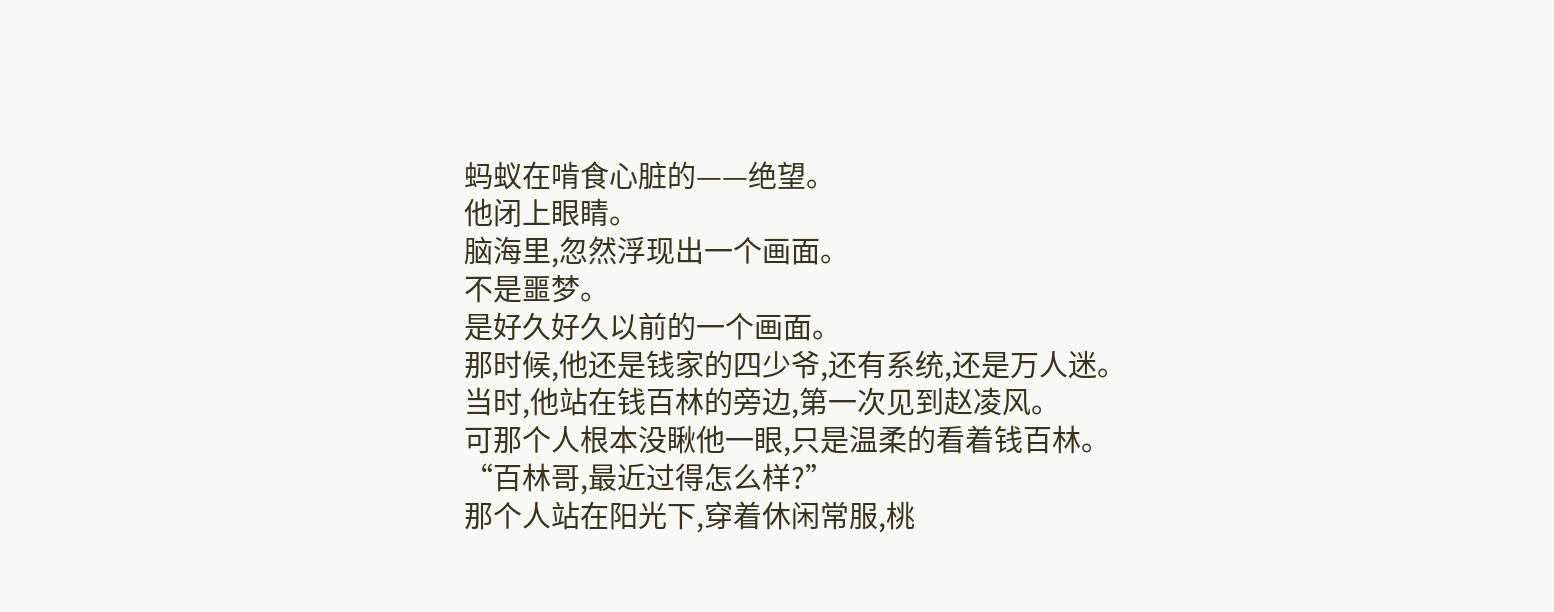蚂蚁在啃食心脏的——绝望。
他闭上眼睛。
脑海里,忽然浮现出一个画面。
不是噩梦。
是好久好久以前的一个画面。
那时候,他还是钱家的四少爷,还有系统,还是万人迷。
当时,他站在钱百林的旁边,第一次见到赵凌风。
可那个人根本没瞅他一眼,只是温柔的看着钱百林。
“百林哥,最近过得怎么样?”
那个人站在阳光下,穿着休闲常服,桃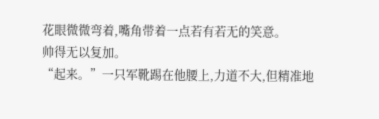花眼微微弯着,嘴角带着一点若有若无的笑意。
帅得无以复加。
“起来。”一只军靴踢在他腰上,力道不大,但精准地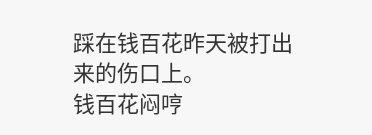踩在钱百花昨天被打出来的伤口上。
钱百花闷哼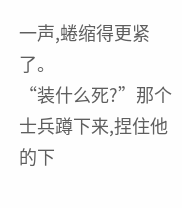一声,蜷缩得更紧了。
“装什么死?”那个士兵蹲下来,捏住他的下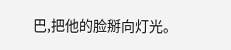巴,把他的脸掰向灯光。